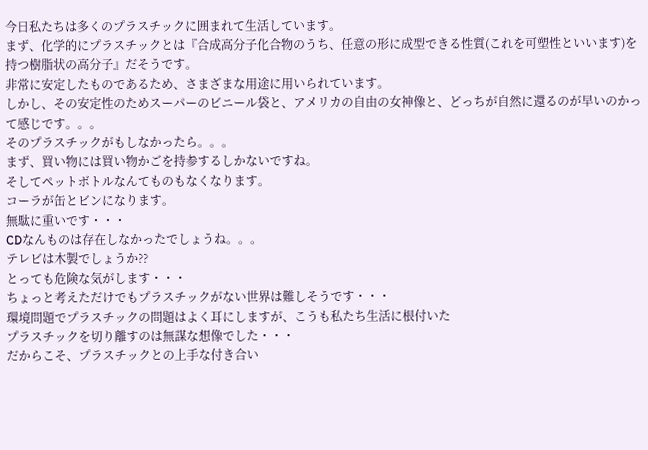今日私たちは多くのプラスチックに囲まれて生活しています。
まず、化学的にプラスチックとは『合成高分子化合物のうち、任意の形に成型できる性質(これを可塑性といいます)を持つ樹脂状の高分子』だそうです。
非常に安定したものであるため、さまざまな用途に用いられています。
しかし、その安定性のためスーパーのビニール袋と、アメリカの自由の女神像と、どっちが自然に還るのが早いのかって感じです。。。
そのプラスチックがもしなかったら。。。
まず、買い物には買い物かごを持参するしかないですね。
そしてペットボトルなんてものもなくなります。
コーラが缶とビンになります。
無駄に重いです・・・
CDなんものは存在しなかったでしょうね。。。
テレビは木製でしょうか??
とっても危険な気がします・・・
ちょっと考えただけでもプラスチックがない世界は難しそうです・・・
環境問題でプラスチックの問題はよく耳にしますが、こうも私たち生活に根付いた
プラスチックを切り離すのは無謀な想像でした・・・
だからこそ、プラスチックとの上手な付き合い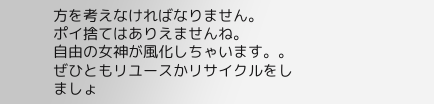方を考えなければなりません。
ポイ捨てはありえませんね。
自由の女神が風化しちゃいます。。
ぜひともリユースかリサイクルをしましょ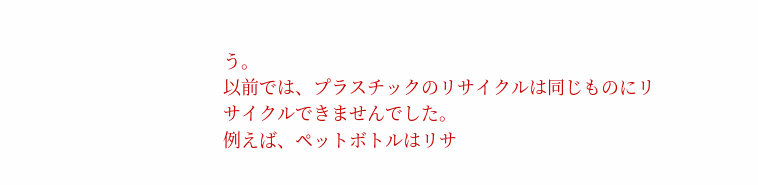う。
以前では、プラスチックのリサイクルは同じものにリサイクルできませんでした。
例えば、ペットボトルはリサ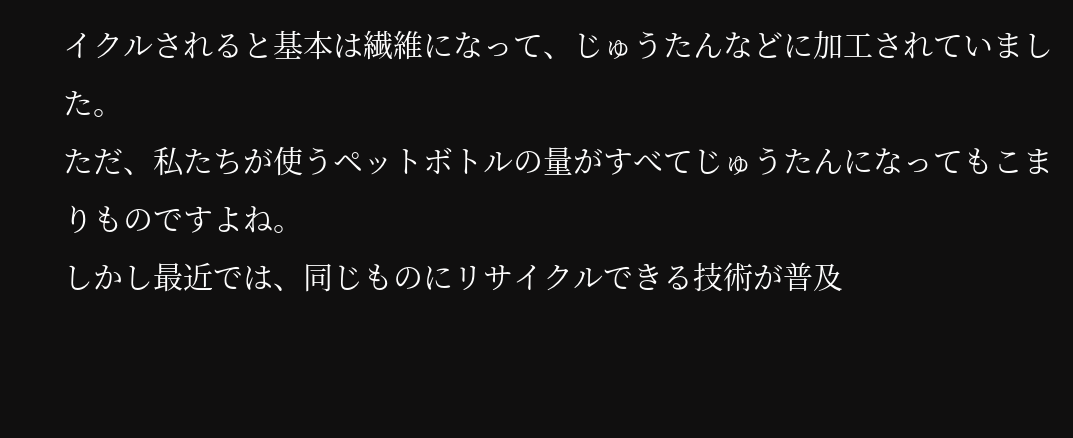イクルされると基本は繊維になって、じゅうたんなどに加工されていました。
ただ、私たちが使うペットボトルの量がすべてじゅうたんになってもこまりものですよね。
しかし最近では、同じものにリサイクルできる技術が普及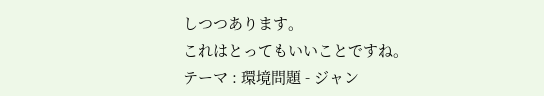しつつあります。
これはとってもいいことですね。
テーマ : 環境問題 - ジャン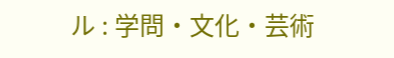ル : 学問・文化・芸術